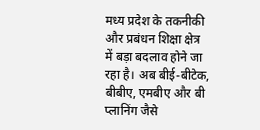मध्य प्रदेश के तकनीकी और प्रबंधन शिक्षा क्षेत्र में बड़ा बदलाव होने जा रहा है। अब बीई-बीटेक, बीबीए, एमबीए और बी प्लानिंग जैसे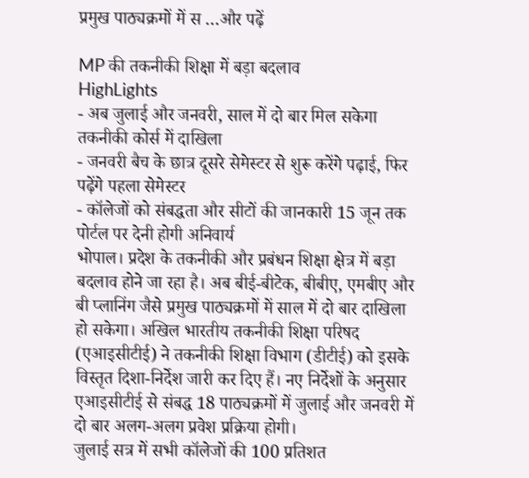प्रमुख पाठ्यक्रमों में स …और पढ़ें

MP की तकनीकी शिक्षा में बड़ा बदलाव
HighLights
- अब जुलाई और जनवरी, साल में दो बार मिल सकेगा तकनीकी कोर्स में दाखिला
- जनवरी बैच के छात्र दूसरे सेमेस्टर से शुरू करेंगे पढ़ाई, फिर पढ़ेंगे पहला सेमेस्टर
- कॉलेजों को संबद्धता और सीटों की जानकारी 15 जून तक पोर्टल पर देनी होगी अनिवार्य
भोपाल। प्रदेश के तकनीकी और प्रबंधन शिक्षा क्षेत्र में बड़ा बदलाव होने जा रहा है। अब बीई-बीटेक, बीबीए, एमबीए और बी प्लानिंग जैसे प्रमुख पाठ्यक्रमों में साल में दो बार दाखिला हो सकेगा। अखिल भारतीय तकनीकी शिक्षा परिषद (एआइसीटीई) ने तकनीकी शिक्षा विभाग (डीटीई) को इसके विस्तृत दिशा-निर्देश जारी कर दिए हैं। नए निर्देशों के अनुसार एआइसीटीई से संबद्ध 18 पाठ्यक्रमों में जुलाई और जनवरी में दो बार अलग-अलग प्रवेश प्रक्रिया होगी।
जुलाई सत्र में सभी कॉलेजों की 100 प्रतिशत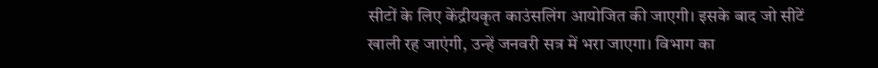सीटों के लिए केंद्रीयकृत काउंसलिंग आयोजित की जाएगी। इसके बाद जो सीटें खाली रह जाएंगी, उन्हें जनवरी सत्र में भरा जाएगा। विभाग का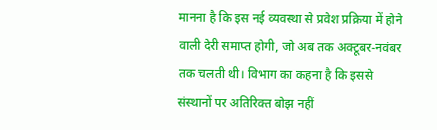मानना है कि इस नई व्यवस्था से प्रवेश प्रक्रिया में होने वाली देरी समाप्त होगी, जो अब तक अक्टूबर-नवंबर तक चलती थी। विभाग का कहना है कि इससे संस्थानों पर अतिरिक्त बोझ नहीं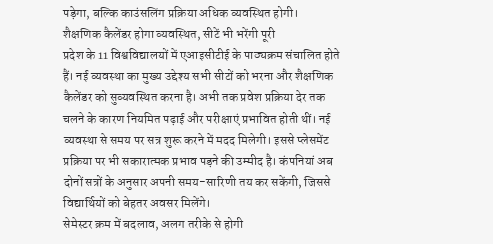पड़ेगा, बल्कि काउंसलिंग प्रक्रिया अधिक व्यवस्थित होगी।
शैक्षणिक कैलेंडर होगा व्यवस्थित, सीटें भी भरेंगी पूरी
प्रदेश के 11 विश्वविद्यालयों में एआइसीटीई के पाठ्यक्रम संचालित होते हैं। नई व्यवस्था का मुख्य उद्देश्य सभी सीटों को भरना और शैक्षणिक कैलेंडर को सुव्यवस्थित करना है। अभी तक प्रवेश प्रक्रिया देर तक चलने के कारण नियमित पढ़ाई और परीक्षाएं प्रभावित होती थीं। नई व्यवस्था से समय पर सत्र शुरू करने में मदद मिलेगी। इससे प्लेसमेंट प्रक्रिया पर भी सकारात्मक प्रभाव पड़ने की उम्मीद है। कंपनियां अब दोनों सत्रों के अनुसार अपनी समय-सारिणी तय कर सकेंगी, जिससे विद्यार्थियों को बेहतर अवसर मिलेंगे।
सेमेस्टर क्रम में बदलाव, अलग तरीके से होगी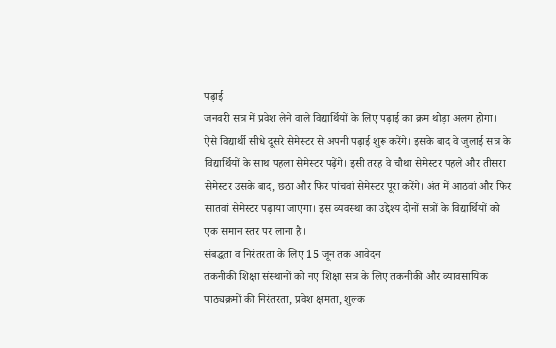पढ़ाई
जनवरी सत्र में प्रवेश लेने वाले विद्यार्थियों के लिए पढ़ाई का क्रम थोड़ा अलग होगा। ऐसे विद्यार्थी सीधे दूसरे सेमेस्टर से अपनी पढ़ाई शुरू करेंगे। इसके बाद वे जुलाई सत्र के विद्यार्थियों के साथ पहला सेमेस्टर पढ़ेंगे। इसी तरह वे चौथा सेमेस्टर पहले और तीसरा सेमेस्टर उसके बाद, छठा और फिर पांचवां सेमेस्टर पूरा करेंगे। अंत में आठवां और फिर सातवां सेमेस्टर पढ़ाया जाएगा। इस व्यवस्था का उद्देश्य दोनों सत्रों के विद्यार्थियों को एक समान स्तर पर लाना है।
संबद्धता व निरंतरता के लिए 15 जून तक आवेदन
तकनीकी शिक्षा संस्थानों को नए शिक्षा सत्र के लिए तकनीकी और व्यावसायिक पाठ्यक्रमों की निरंतरता, प्रवेश क्षमता, शुल्क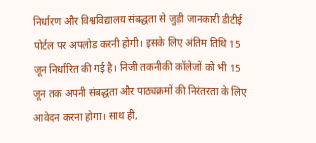निर्धारण और विश्वविद्यालय संबद्धता से जुड़ी जानकारी डीटीई पोर्टल पर अपलोड करनी होगी। इसके लिए अंतिम तिथि 15 जून निर्धारित की गई है। निजी तकनीकी कॉलेजों को भी 15 जून तक अपनी संबद्धता और पाठ्यक्रमों की निरंतरता के लिए आवेदन करना होगा। साथ ही,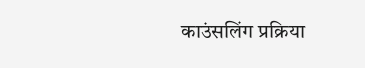काउंसलिंग प्रक्रिया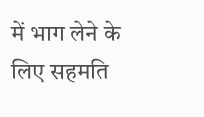में भाग लेने के लिए सहमति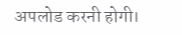अपलोड करनी होगी।